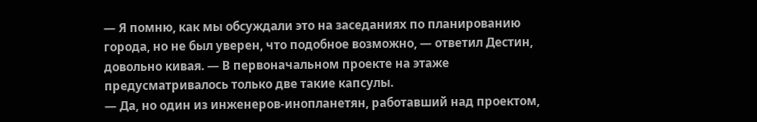— Я помню, как мы обсуждали это на заседаниях по планированию города, но не был уверен, что подобное возможно, — ответил Дестин, довольно кивая. — В первоначальном проекте на этаже предусматривалось только две такие капсулы.
— Да, но один из инженеров-инопланетян, работавший над проектом,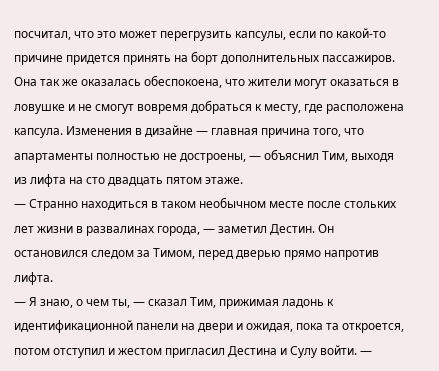посчитал, что это может перегрузить капсулы, если по какой-то причине придется принять на борт дополнительных пассажиров. Она так же оказалась обеспокоена, что жители могут оказаться в ловушке и не смогут вовремя добраться к месту, где расположена капсула. Изменения в дизайне — главная причина того, что апартаменты полностью не достроены, — объяснил Тим, выходя из лифта на сто двадцать пятом этаже.
— Странно находиться в таком необычном месте после стольких лет жизни в развалинах города, — заметил Дестин. Он остановился следом за Тимом, перед дверью прямо напротив лифта.
— Я знаю, о чем ты, — сказал Тим, прижимая ладонь к идентификационной панели на двери и ожидая, пока та откроется, потом отступил и жестом пригласил Дестина и Сулу войти. —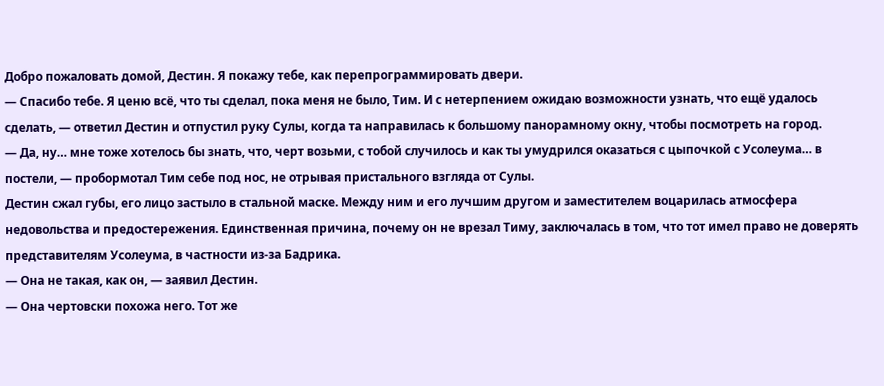Добро пожаловать домой, Дестин. Я покажу тебе, как перепрограммировать двери.
— Спасибо тебе. Я ценю всё, что ты сделал, пока меня не было, Тим. И с нетерпением ожидаю возможности узнать, что ещё удалось сделать, — ответил Дестин и отпустил руку Сулы, когда та направилась к большому панорамному окну, чтобы посмотреть на город.
— Да, ну… мне тоже хотелось бы знать, что, черт возьми, с тобой случилось и как ты умудрился оказаться с цыпочкой с Усолеума… в постели, — пробормотал Тим себе под нос, не отрывая пристального взгляда от Сулы.
Дестин сжал губы, его лицо застыло в стальной маске. Между ним и его лучшим другом и заместителем воцарилась атмосфера недовольства и предостережения. Единственная причина, почему он не врезал Тиму, заключалась в том, что тот имел право не доверять представителям Усолеума, в частности из-за Бадрика.
— Она не такая, как он, — заявил Дестин.
— Она чертовски похожа него. Тот же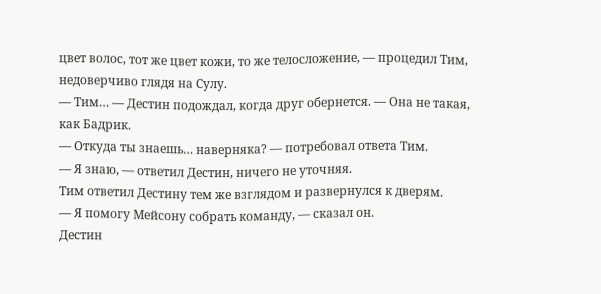цвет волос, тот же цвет кожи, то же телосложение, — процедил Тим, недоверчиво глядя на Сулу.
— Тим… — Дестин подождал, когда друг обернется. — Она не такая, как Бадрик.
— Откуда ты знаешь… наверняка? — потребовал ответа Тим.
— Я знаю, — ответил Дестин, ничего не уточняя.
Тим ответил Дестину тем же взглядом и развернулся к дверям.
— Я помогу Мейсону собрать команду, — сказал он.
Дестин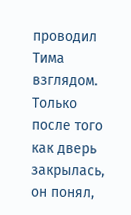проводил Тима взглядом. Только после того как дверь закрылась, он понял,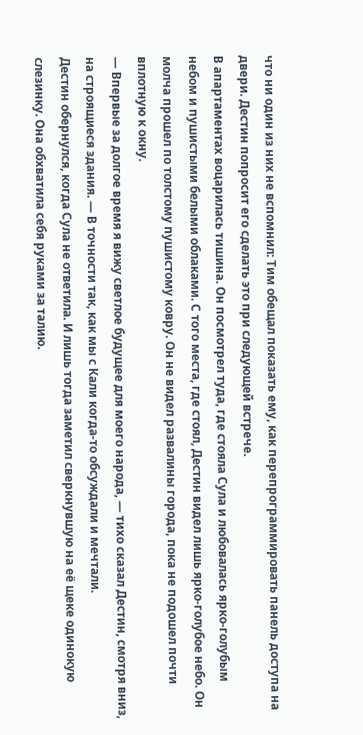что ни один из них не вспомнил: Тим обещал показать ему, как перепрограммировать панель доступа на двери. Дестин попросит его сделать это при следующей встрече.
В апартаментах воцарилась тишина. Он посмотрел туда, где стояла Сула и любовалась ярко-голубым небом и пушистыми белыми облаками. С того места, где стоял, Дестин видел лишь ярко-голубое небо. Он молча прошел по толстому пушистому ковру. Он не видел развалины города, пока не подошел почти вплотную к окну.
— Впервые за долгое время я вижу светлое будущее для моего народа, — тихо сказал Дестин, смотря вниз, на строящиеся здания. — В точности так, как мы с Кали когда-то обсуждали и мечтали.
Дестин обернулся, когда Сула не ответила. И лишь тогда заметил сверкнувшую на её щеке одинокую слезинку. Она обхватила себя руками за талию.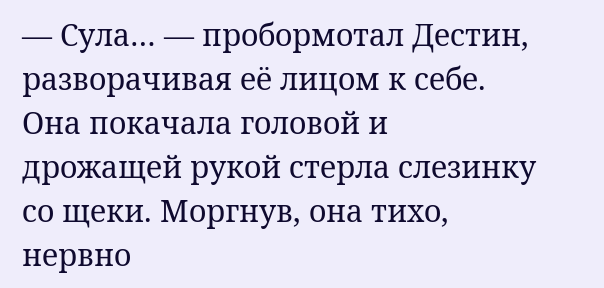— Сула… — пробормотал Дестин, разворачивая её лицом к себе.
Она покачала головой и дрожащей рукой стерла слезинку со щеки. Моргнув, она тихо, нервно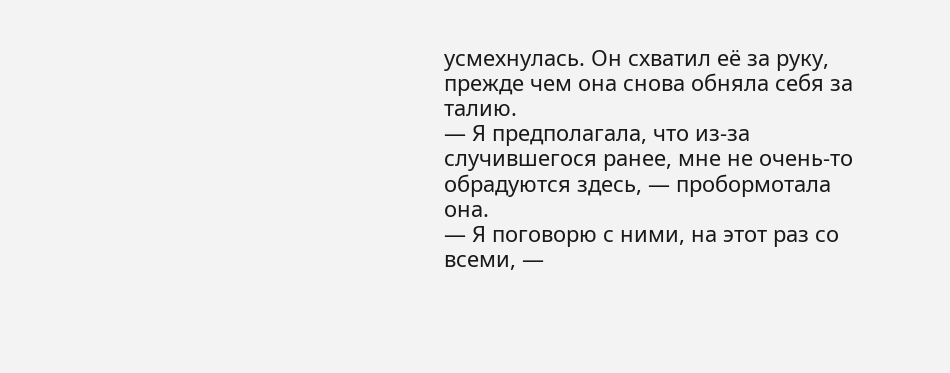усмехнулась. Он схватил её за руку, прежде чем она снова обняла себя за талию.
— Я предполагала, что из-за случившегося ранее, мне не очень-то обрадуются здесь, — пробормотала она.
— Я поговорю с ними, на этот раз со всеми, —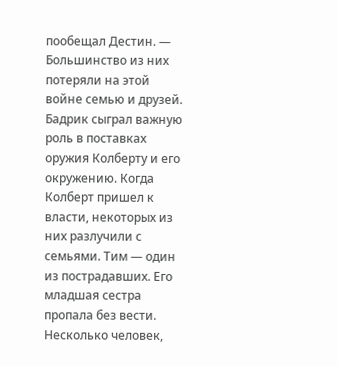пообещал Дестин. — Большинство из них потеряли на этой войне семью и друзей. Бадрик сыграл важную роль в поставках оружия Колберту и его окружению. Когда Колберт пришел к власти, некоторых из них разлучили с семьями. Тим — один из пострадавших. Его младшая сестра пропала без вести. Несколько человек,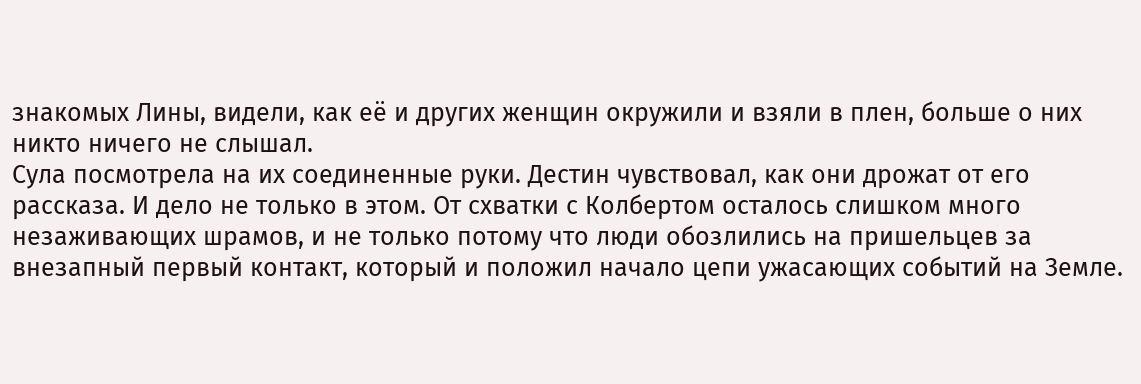знакомых Лины, видели, как её и других женщин окружили и взяли в плен, больше о них никто ничего не слышал.
Сула посмотрела на их соединенные руки. Дестин чувствовал, как они дрожат от его рассказа. И дело не только в этом. От схватки с Колбертом осталось слишком много незаживающих шрамов, и не только потому что люди обозлились на пришельцев за внезапный первый контакт, который и положил начало цепи ужасающих событий на Земле.